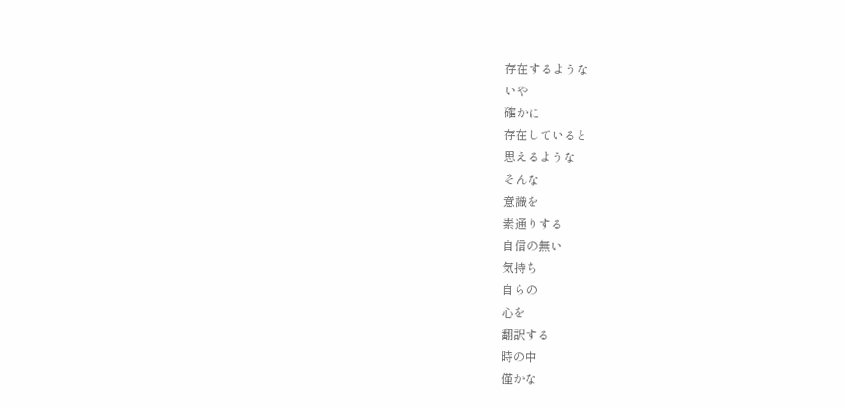存在するような
いや
確かに
存在していると
思えるような
そんな
意識を
素通りする
自信の無い
気持ち
自らの
心を
翻訳する
時の中
僅かな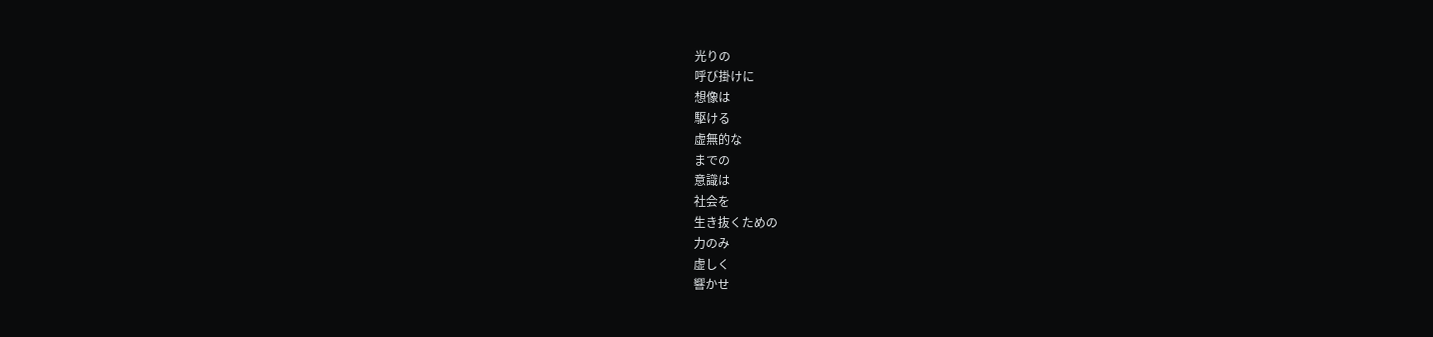光りの
呼び掛けに
想像は
駆ける
虚無的な
までの
意識は
社会を
生き抜くための
力のみ
虚しく
響かせ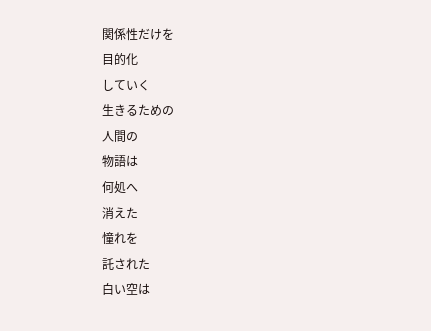関係性だけを
目的化
していく
生きるための
人間の
物語は
何処へ
消えた
憧れを
託された
白い空は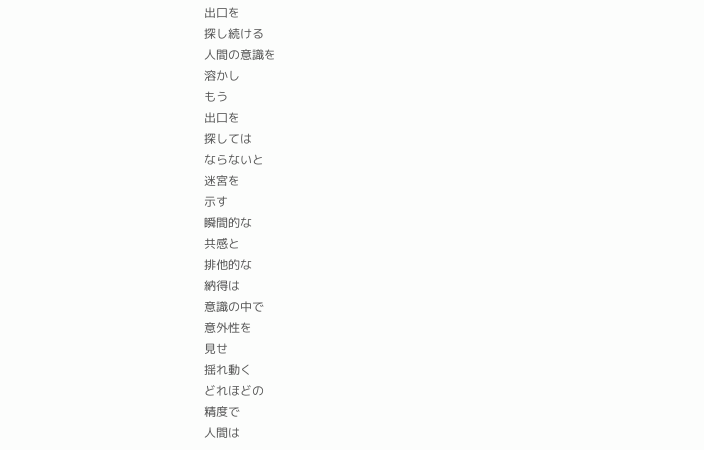出口を
探し続ける
人間の意識を
溶かし
もう
出口を
探しては
ならないと
迷宮を
示す
瞬間的な
共感と
排他的な
納得は
意識の中で
意外性を
見せ
揺れ動く
どれほどの
精度で
人間は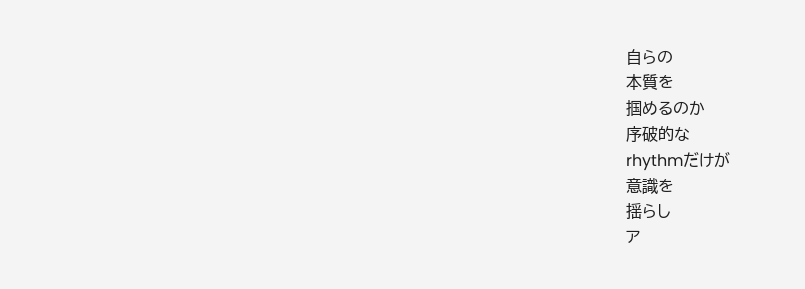自らの
本質を
掴めるのか
序破的な
rhythmだけが
意識を
揺らし
ア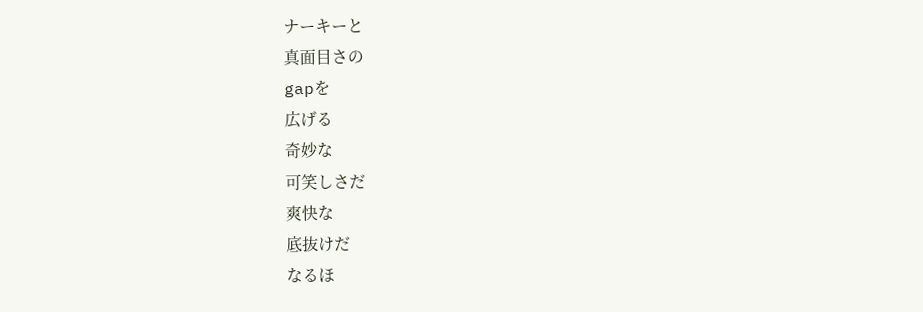ナーキーと
真面目さの
gapを
広げる
奇妙な
可笑しさだ
爽快な
底抜けだ
なるほ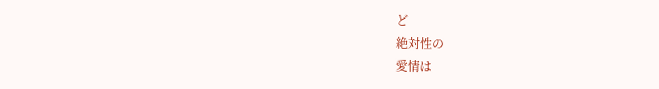ど
絶対性の
愛情は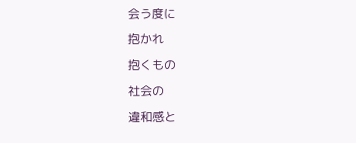会う度に
抱かれ
抱くもの
社会の
違和感と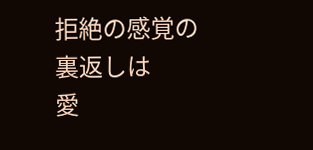拒絶の感覚の
裏返しは
愛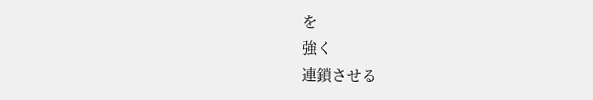を
強く
連鎖させる